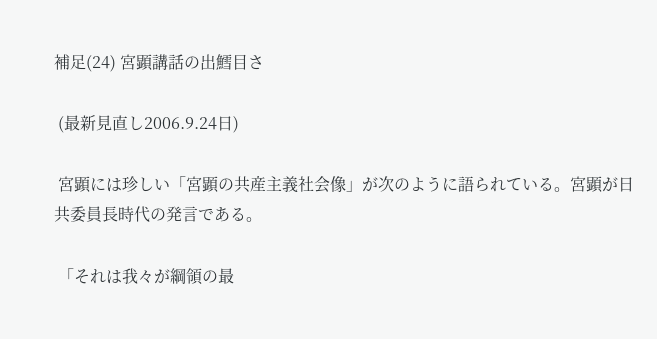補足(24) 宮顕講話の出鱈目さ

 (最新見直し2006.9.24日)

 宮顕には珍しい「宮顕の共産主義社会像」が次のように語られている。宮顕が日共委員長時代の発言である。

 「それは我々が綱領の最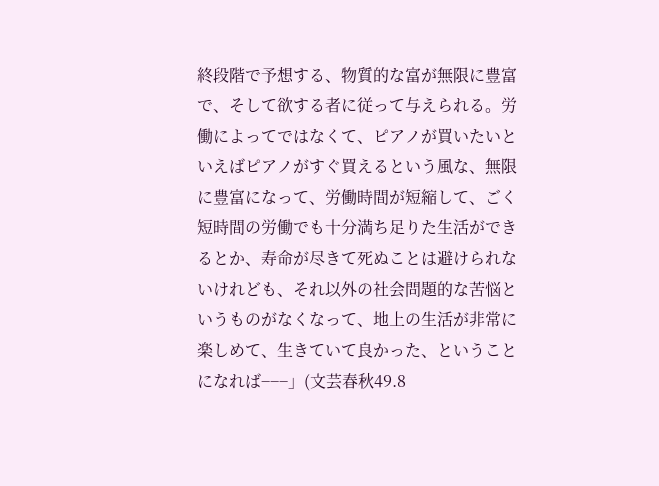終段階で予想する、物質的な富が無限に豊富で、そして欲する者に従って与えられる。労働によってではなくて、ピアノが買いたいといえばピアノがすぐ買えるという風な、無限に豊富になって、労働時間が短縮して、ごく短時間の労働でも十分満ち足りた生活ができるとか、寿命が尽きて死ぬことは避けられないけれども、それ以外の社会問題的な苦悩というものがなくなって、地上の生活が非常に楽しめて、生きていて良かった、ということになれば−−−」(文芸春秋49.8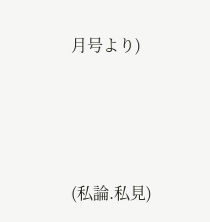月号より)





(私論.私見)